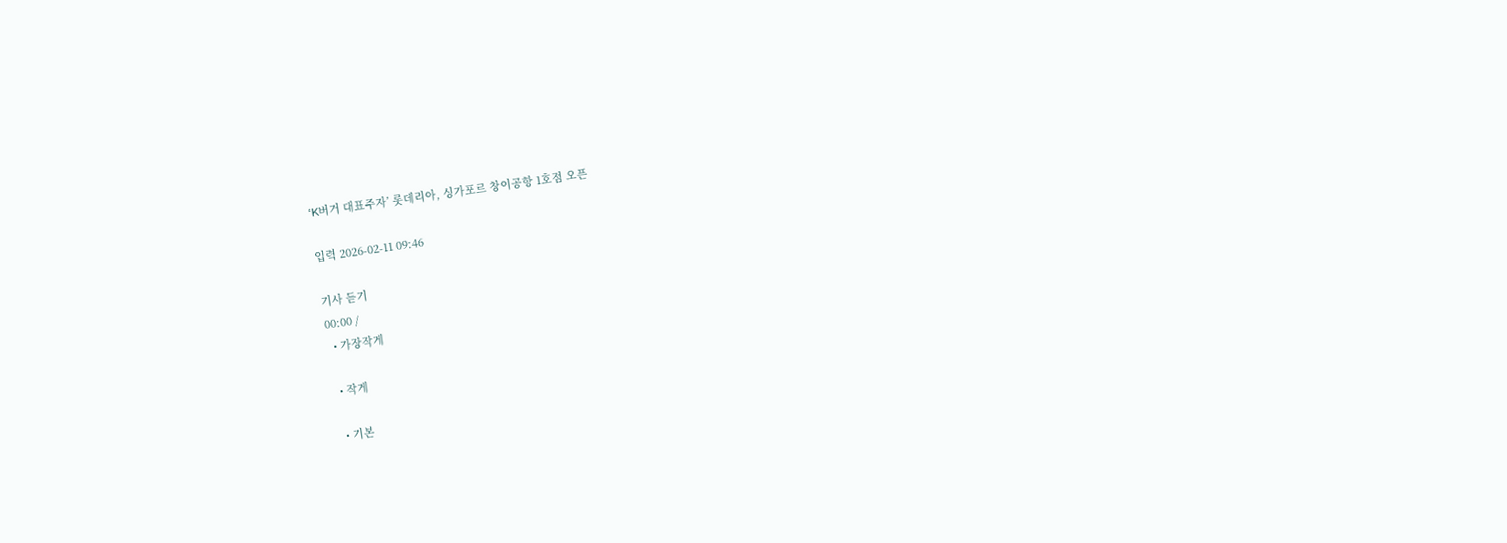‘K버거 대표주자’ 롯데리아, 싱가포르 창이공항 1호점 오픈

입력 2026-02-11 09:46

기사 듣기
00:00 /
  • 가장작게

  • 작게

  • 기본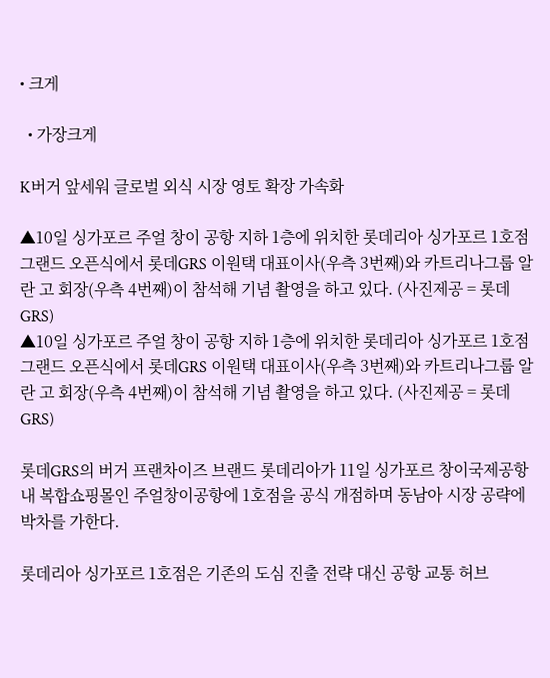• 크게

  • 가장크게

K버거 앞세워 글로벌 외식 시장 영토 확장 가속화

▲10일 싱가포르 주얼 창이 공항 지하 1층에 위치한 롯데리아 싱가포르 1호점 그랜드 오픈식에서 롯데GRS 이원택 대표이사(우측 3번째)와 카트리나그룹 알란 고 회장(우측 4번째)이 참석해 기념 촬영을 하고 있다. (사진제공 = 롯데GRS)
▲10일 싱가포르 주얼 창이 공항 지하 1층에 위치한 롯데리아 싱가포르 1호점 그랜드 오픈식에서 롯데GRS 이원택 대표이사(우측 3번째)와 카트리나그룹 알란 고 회장(우측 4번째)이 참석해 기념 촬영을 하고 있다. (사진제공 = 롯데GRS)

롯데GRS의 버거 프랜차이즈 브랜드 롯데리아가 11일 싱가포르 창이국제공항 내 복합쇼핑몰인 주얼창이공항에 1호점을 공식 개점하며 동남아 시장 공략에 박차를 가한다.

롯데리아 싱가포르 1호점은 기존의 도심 진출 전략 대신 공항 교통 허브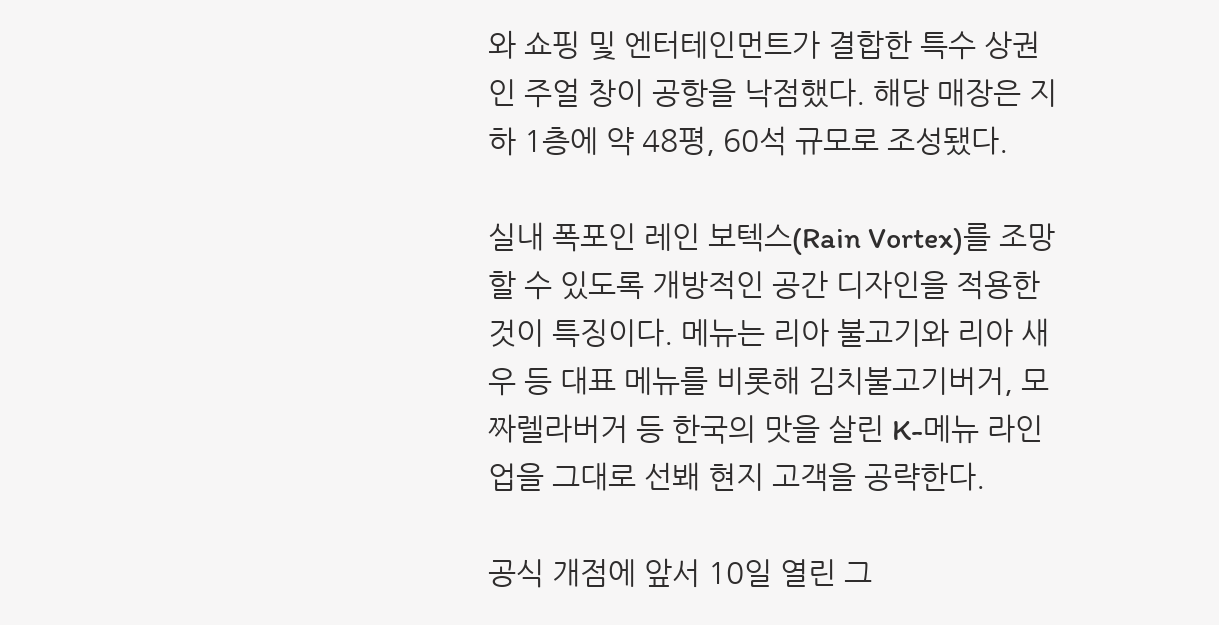와 쇼핑 및 엔터테인먼트가 결합한 특수 상권인 주얼 창이 공항을 낙점했다. 해당 매장은 지하 1층에 약 48평, 60석 규모로 조성됐다.

실내 폭포인 레인 보텍스(Rain Vortex)를 조망할 수 있도록 개방적인 공간 디자인을 적용한 것이 특징이다. 메뉴는 리아 불고기와 리아 새우 등 대표 메뉴를 비롯해 김치불고기버거, 모짜렐라버거 등 한국의 맛을 살린 K-메뉴 라인업을 그대로 선봬 현지 고객을 공략한다.

공식 개점에 앞서 10일 열린 그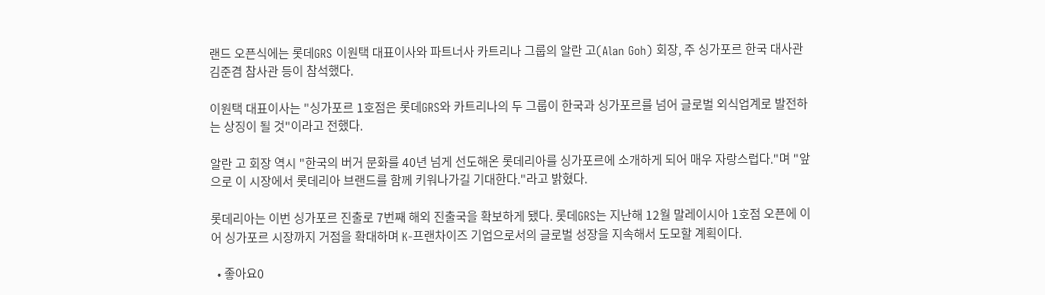랜드 오픈식에는 롯데GRS 이원택 대표이사와 파트너사 카트리나 그룹의 알란 고(Alan Goh) 회장, 주 싱가포르 한국 대사관 김준겸 참사관 등이 참석했다.

이원택 대표이사는 "싱가포르 1호점은 롯데GRS와 카트리나의 두 그룹이 한국과 싱가포르를 넘어 글로벌 외식업계로 발전하는 상징이 될 것"이라고 전했다.

알란 고 회장 역시 "한국의 버거 문화를 40년 넘게 선도해온 롯데리아를 싱가포르에 소개하게 되어 매우 자랑스럽다."며 "앞으로 이 시장에서 롯데리아 브랜드를 함께 키워나가길 기대한다."라고 밝혔다.

롯데리아는 이번 싱가포르 진출로 7번째 해외 진출국을 확보하게 됐다. 롯데GRS는 지난해 12월 말레이시아 1호점 오픈에 이어 싱가포르 시장까지 거점을 확대하며 K-프랜차이즈 기업으로서의 글로벌 성장을 지속해서 도모할 계획이다.

  • 좋아요0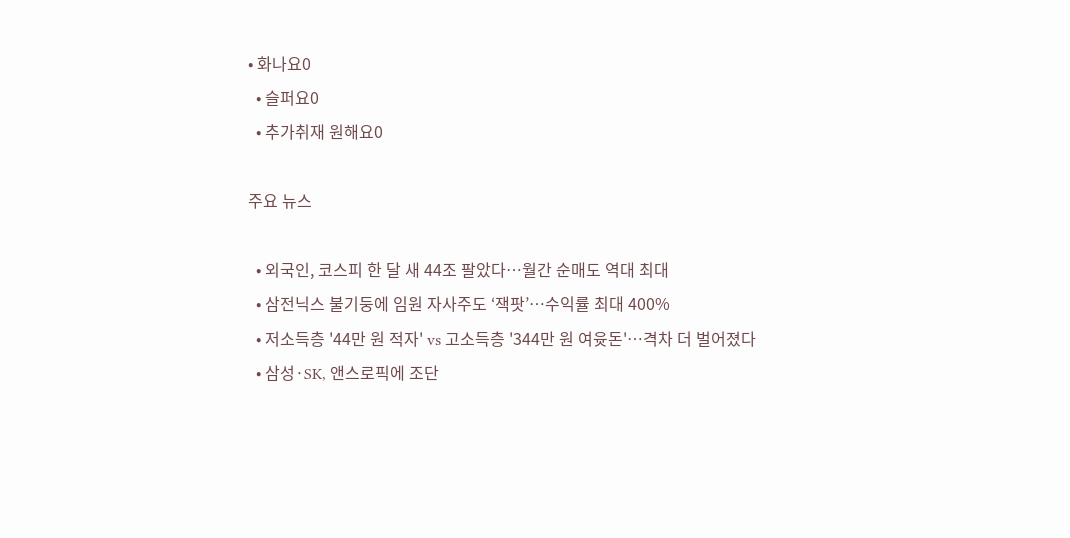• 화나요0
  • 슬퍼요0
  • 추가취재 원해요0

주요 뉴스

  • 외국인, 코스피 한 달 새 44조 팔았다…월간 순매도 역대 최대
  • 삼전닉스 불기둥에 임원 자사주도 ‘잭팟’…수익률 최대 400%
  • 저소득층 '44만 원 적자' vs 고소득층 '344만 원 여윳돈'…격차 더 벌어졌다
  • 삼성·SK, 앤스로픽에 조단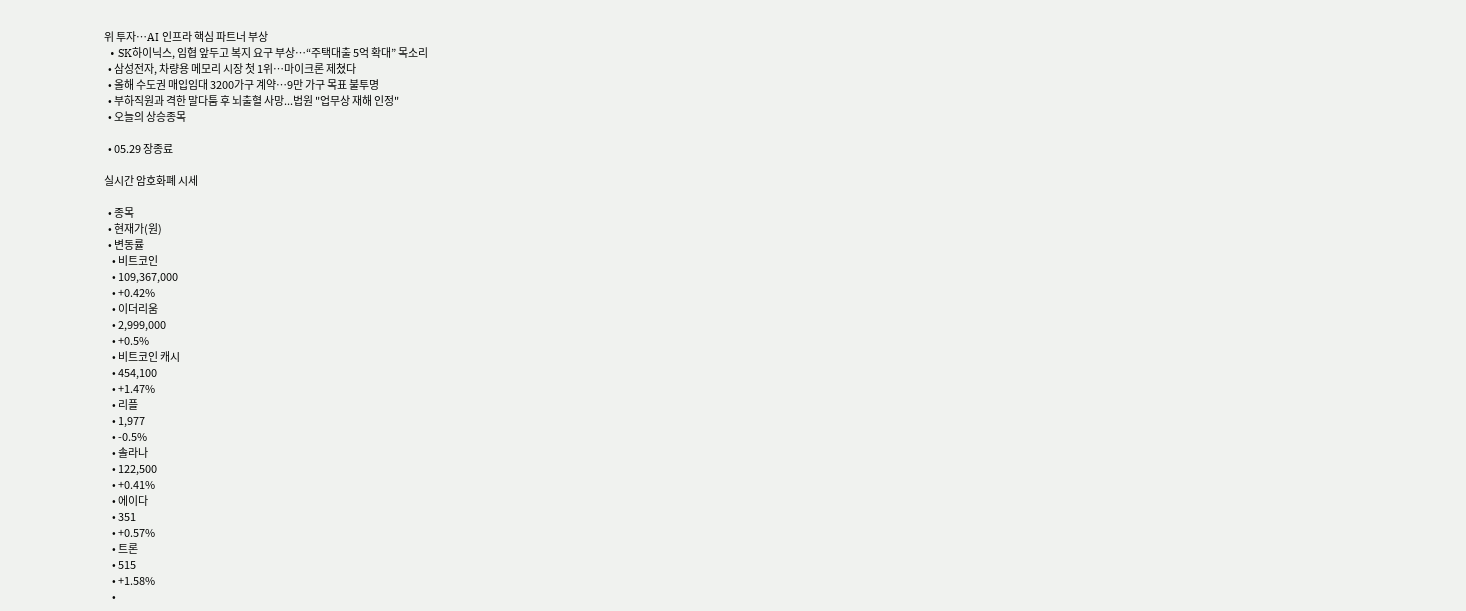위 투자…AI 인프라 핵심 파트너 부상
  • SK하이닉스, 임협 앞두고 복지 요구 부상…“주택대출 5억 확대” 목소리
  • 삼성전자, 차량용 메모리 시장 첫 1위…마이크론 제쳤다
  • 올해 수도권 매입임대 3200가구 계약…9만 가구 목표 불투명
  • 부하직원과 격한 말다툼 후 뇌출혈 사망...법원 "업무상 재해 인정"
  • 오늘의 상승종목

  • 05.29 장종료

실시간 암호화폐 시세

  • 종목
  • 현재가(원)
  • 변동률
    • 비트코인
    • 109,367,000
    • +0.42%
    • 이더리움
    • 2,999,000
    • +0.5%
    • 비트코인 캐시
    • 454,100
    • +1.47%
    • 리플
    • 1,977
    • -0.5%
    • 솔라나
    • 122,500
    • +0.41%
    • 에이다
    • 351
    • +0.57%
    • 트론
    • 515
    • +1.58%
    •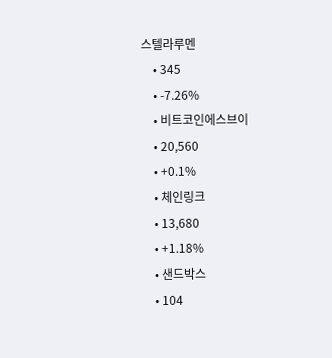스텔라루멘
    • 345
    • -7.26%
    • 비트코인에스브이
    • 20,560
    • +0.1%
    • 체인링크
    • 13,680
    • +1.18%
    • 샌드박스
    • 104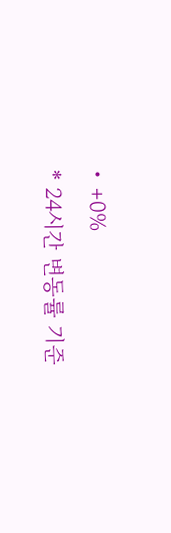• +0%
* 24시간 변동률 기준